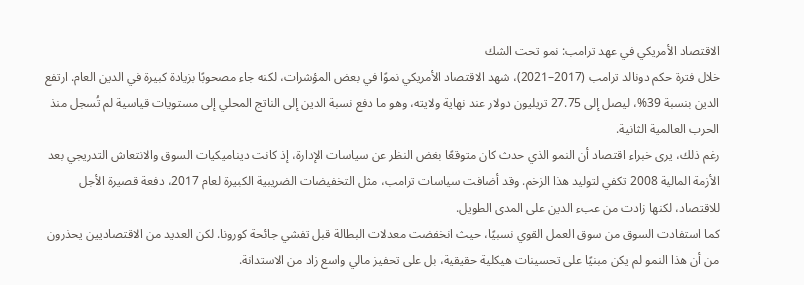الاقتصاد الأمريكي في عهد ترامب: نمو تحت الشك
خلال فترة حكم دونالد ترامب (2017–2021)، شهد الاقتصاد الأمريكي نموًا في بعض المؤشرات، لكنه جاء مصحوبًا بزيادة كبيرة في الدين العام. ارتفع الدين بنسبة 39%، ليصل إلى 27.75 تريليون دولار عند نهاية ولايته، وهو ما دفع نسبة الدين إلى الناتج المحلي إلى مستويات قياسية لم تُسجل منذ الحرب العالمية الثانية.
رغم ذلك، يرى خبراء اقتصاد أن النمو الذي حدث كان متوقعًا بغض النظر عن سياسات الإدارة، إذ كانت ديناميكيات السوق والانتعاش التدريجي بعد الأزمة المالية 2008 تكفي لتوليد هذا الزخم. وقد أضافت سياسات ترامب، مثل التخفيضات الضريبية الكبيرة لعام 2017، دفعة قصيرة الأجل للاقتصاد، لكنها زادت من عبء الدين على المدى الطويل.
كما استفادت السوق من سوق العمل القوي نسبيًا، حيث انخفضت معدلات البطالة قبل تفشي جائحة كورونا. لكن العديد من الاقتصاديين يحذرون من أن هذا النمو لم يكن مبنيًا على تحسينات هيكلية حقيقية، بل على تحفيز مالي واسع زاد من الاستدانة.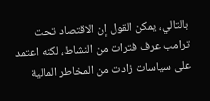بالتالي، يمكن القول إن الاقتصاد تحت ترامب عرف فترات من النشاط، لكنه اعتمد على سياسات زادت من المخاطر المالية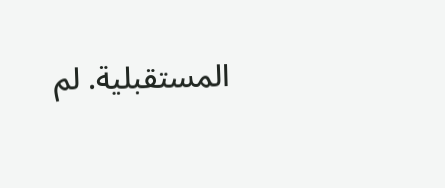المستقبلية. لم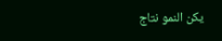يكن النمو نتاج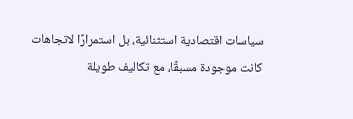سياسات اقتصادية استثنائية، بل استمرارًا لاتجاهات كانت موجودة مسبقًا، مع تكاليف طويلة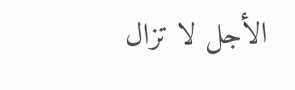الأجل لا تزال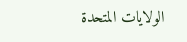الولايات المتحدة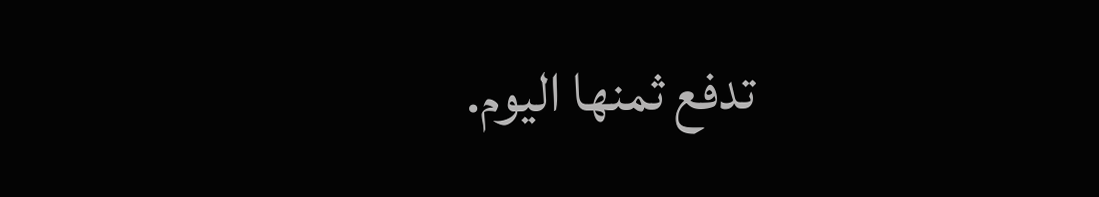تدفع ثمنها اليوم.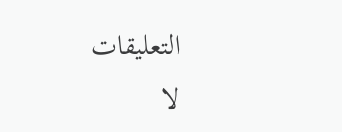التعليقات
لا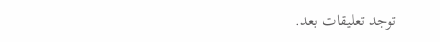توجد تعليقات بعد.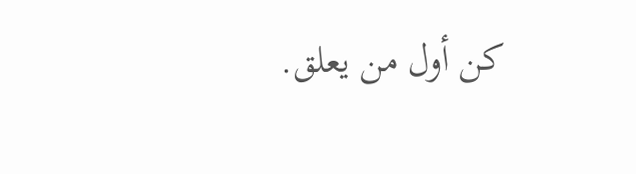كن أول من يعلق.